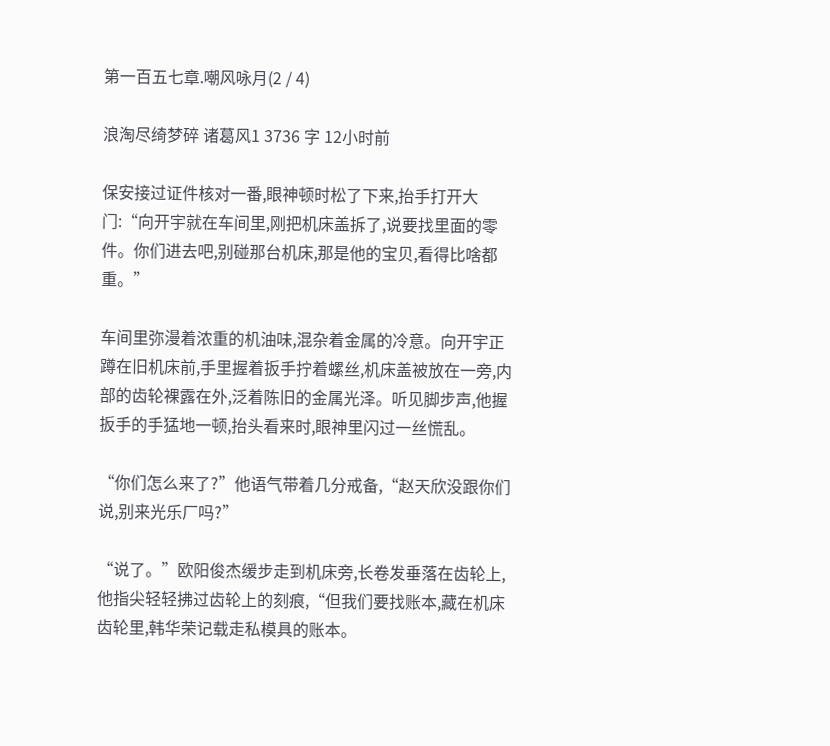第一百五七章.嘲风咏月(2 / 4)

浪淘尽绮梦碎 诸葛风1 3736 字 12小时前

保安接过证件核对一番,眼神顿时松了下来,抬手打开大门:“向开宇就在车间里,刚把机床盖拆了,说要找里面的零件。你们进去吧,别碰那台机床,那是他的宝贝,看得比啥都重。”

车间里弥漫着浓重的机油味,混杂着金属的冷意。向开宇正蹲在旧机床前,手里握着扳手拧着螺丝,机床盖被放在一旁,内部的齿轮裸露在外,泛着陈旧的金属光泽。听见脚步声,他握扳手的手猛地一顿,抬头看来时,眼神里闪过一丝慌乱。

“你们怎么来了?”他语气带着几分戒备,“赵天欣没跟你们说,别来光乐厂吗?”

“说了。”欧阳俊杰缓步走到机床旁,长卷发垂落在齿轮上,他指尖轻轻拂过齿轮上的刻痕,“但我们要找账本,藏在机床齿轮里,韩华荣记载走私模具的账本。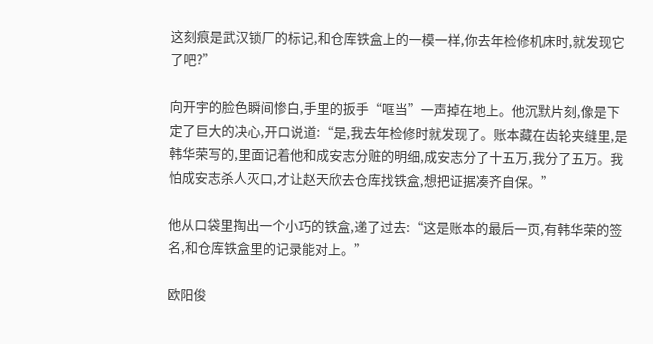这刻痕是武汉锁厂的标记,和仓库铁盒上的一模一样,你去年检修机床时,就发现它了吧?”

向开宇的脸色瞬间惨白,手里的扳手“哐当”一声掉在地上。他沉默片刻,像是下定了巨大的决心,开口说道:“是,我去年检修时就发现了。账本藏在齿轮夹缝里,是韩华荣写的,里面记着他和成安志分赃的明细,成安志分了十五万,我分了五万。我怕成安志杀人灭口,才让赵天欣去仓库找铁盒,想把证据凑齐自保。”

他从口袋里掏出一个小巧的铁盒,递了过去:“这是账本的最后一页,有韩华荣的签名,和仓库铁盒里的记录能对上。”

欧阳俊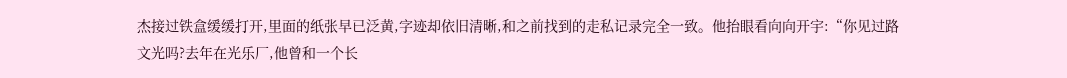杰接过铁盒缓缓打开,里面的纸张早已泛黄,字迹却依旧清晰,和之前找到的走私记录完全一致。他抬眼看向向开宇:“你见过路文光吗?去年在光乐厂,他曾和一个长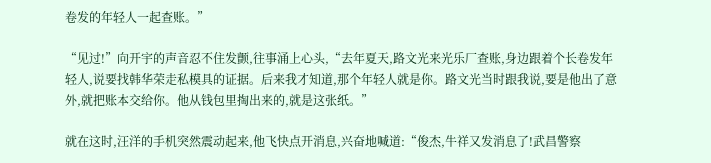卷发的年轻人一起查账。”

“见过!”向开宇的声音忍不住发颤,往事涌上心头,“去年夏天,路文光来光乐厂查账,身边跟着个长卷发年轻人,说要找韩华荣走私模具的证据。后来我才知道,那个年轻人就是你。路文光当时跟我说,要是他出了意外,就把账本交给你。他从钱包里掏出来的,就是这张纸。”

就在这时,汪洋的手机突然震动起来,他飞快点开消息,兴奋地喊道:“俊杰,牛祥又发消息了!武昌警察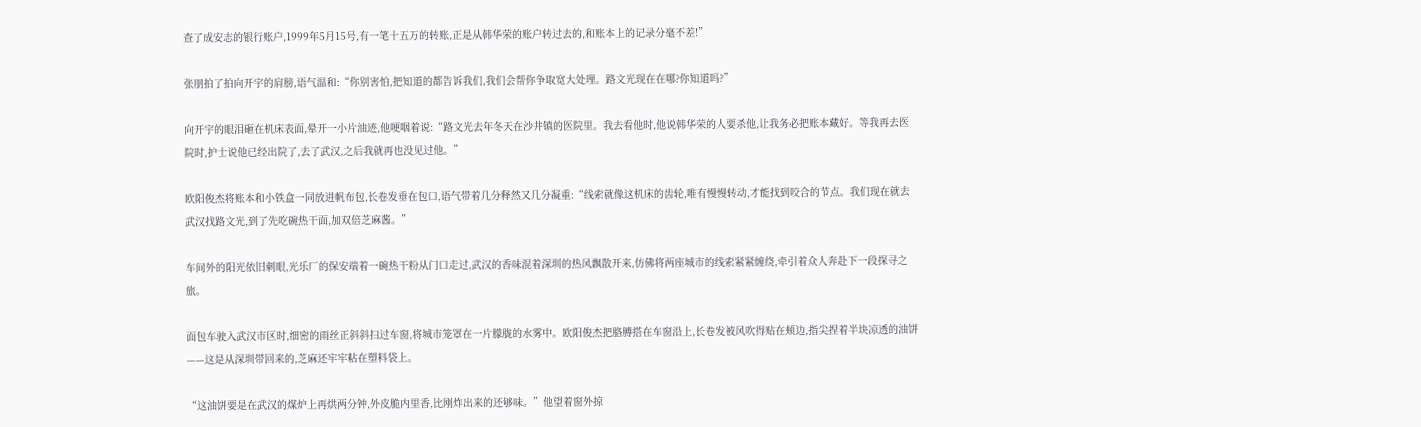查了成安志的银行账户,1999年5月15号,有一笔十五万的转账,正是从韩华荣的账户转过去的,和账本上的记录分毫不差!”

张朋拍了拍向开宇的肩膀,语气温和:“你别害怕,把知道的都告诉我们,我们会帮你争取宽大处理。路文光现在在哪?你知道吗?”

向开宇的眼泪砸在机床表面,晕开一小片油迹,他哽咽着说:“路文光去年冬天在沙井镇的医院里。我去看他时,他说韩华荣的人要杀他,让我务必把账本藏好。等我再去医院时,护士说他已经出院了,去了武汉,之后我就再也没见过他。”

欧阳俊杰将账本和小铁盒一同放进帆布包,长卷发垂在包口,语气带着几分释然又几分凝重:“线索就像这机床的齿轮,唯有慢慢转动,才能找到咬合的节点。我们现在就去武汉找路文光,到了先吃碗热干面,加双倍芝麻酱。”

车间外的阳光依旧刺眼,光乐厂的保安端着一碗热干粉从门口走过,武汉的香味混着深圳的热风飘散开来,仿佛将两座城市的线索紧紧缠绕,牵引着众人奔赴下一段探寻之旅。

面包车驶入武汉市区时,细密的雨丝正斜斜扫过车窗,将城市笼罩在一片朦胧的水雾中。欧阳俊杰把胳膊搭在车窗沿上,长卷发被风吹得贴在颊边,指尖捏着半块凉透的油饼——这是从深圳带回来的,芝麻还牢牢粘在塑料袋上。

“这油饼要是在武汉的煤炉上再烘两分钟,外皮脆内里香,比刚炸出来的还够味。”他望着窗外掠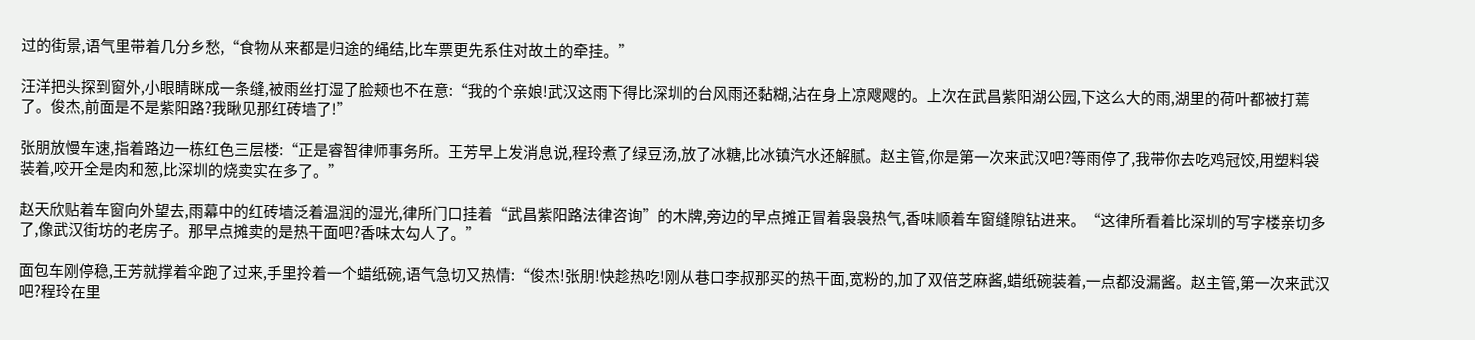过的街景,语气里带着几分乡愁,“食物从来都是归途的绳结,比车票更先系住对故土的牵挂。”

汪洋把头探到窗外,小眼睛眯成一条缝,被雨丝打湿了脸颊也不在意:“我的个亲娘!武汉这雨下得比深圳的台风雨还黏糊,沾在身上凉飕飕的。上次在武昌紫阳湖公园,下这么大的雨,湖里的荷叶都被打蔫了。俊杰,前面是不是紫阳路?我瞅见那红砖墙了!”

张朋放慢车速,指着路边一栋红色三层楼:“正是睿智律师事务所。王芳早上发消息说,程玲煮了绿豆汤,放了冰糖,比冰镇汽水还解腻。赵主管,你是第一次来武汉吧?等雨停了,我带你去吃鸡冠饺,用塑料袋装着,咬开全是肉和葱,比深圳的烧卖实在多了。”

赵天欣贴着车窗向外望去,雨幕中的红砖墙泛着温润的湿光,律所门口挂着“武昌紫阳路法律咨询”的木牌,旁边的早点摊正冒着袅袅热气,香味顺着车窗缝隙钻进来。“这律所看着比深圳的写字楼亲切多了,像武汉街坊的老房子。那早点摊卖的是热干面吧?香味太勾人了。”

面包车刚停稳,王芳就撑着伞跑了过来,手里拎着一个蜡纸碗,语气急切又热情:“俊杰!张朋!快趁热吃!刚从巷口李叔那买的热干面,宽粉的,加了双倍芝麻酱,蜡纸碗装着,一点都没漏酱。赵主管,第一次来武汉吧?程玲在里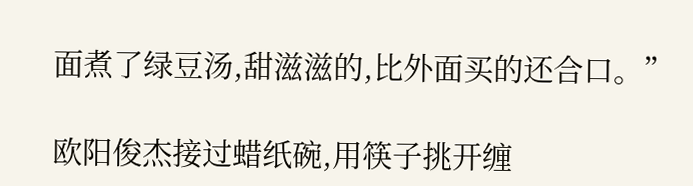面煮了绿豆汤,甜滋滋的,比外面买的还合口。”

欧阳俊杰接过蜡纸碗,用筷子挑开缠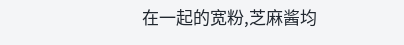在一起的宽粉,芝麻酱均